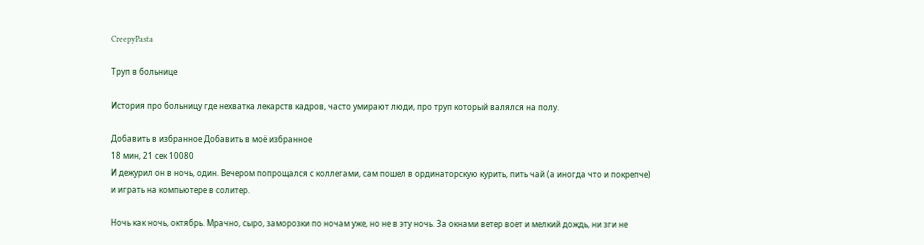CreepyPasta

Труп в больнице

История про больницу где нехватка лекарств кадров, часто умирают люди, про труп который валялся на полу.

Добавить в избранное Добавить в моё избранное
18 мин, 21 сек 10080
И дежурил он в ночь, один. Вечером попрощался с коллегами, сам пошел в ординаторскую курить, пить чай (а иногда что и покрепче) и играть на компьютере в солитер.

Ночь как ночь, октябрь. Мрачно, сыро, заморозки по ночам уже, но не в эту ночь. За окнами ветер воет и мелкий дождь, ни зги не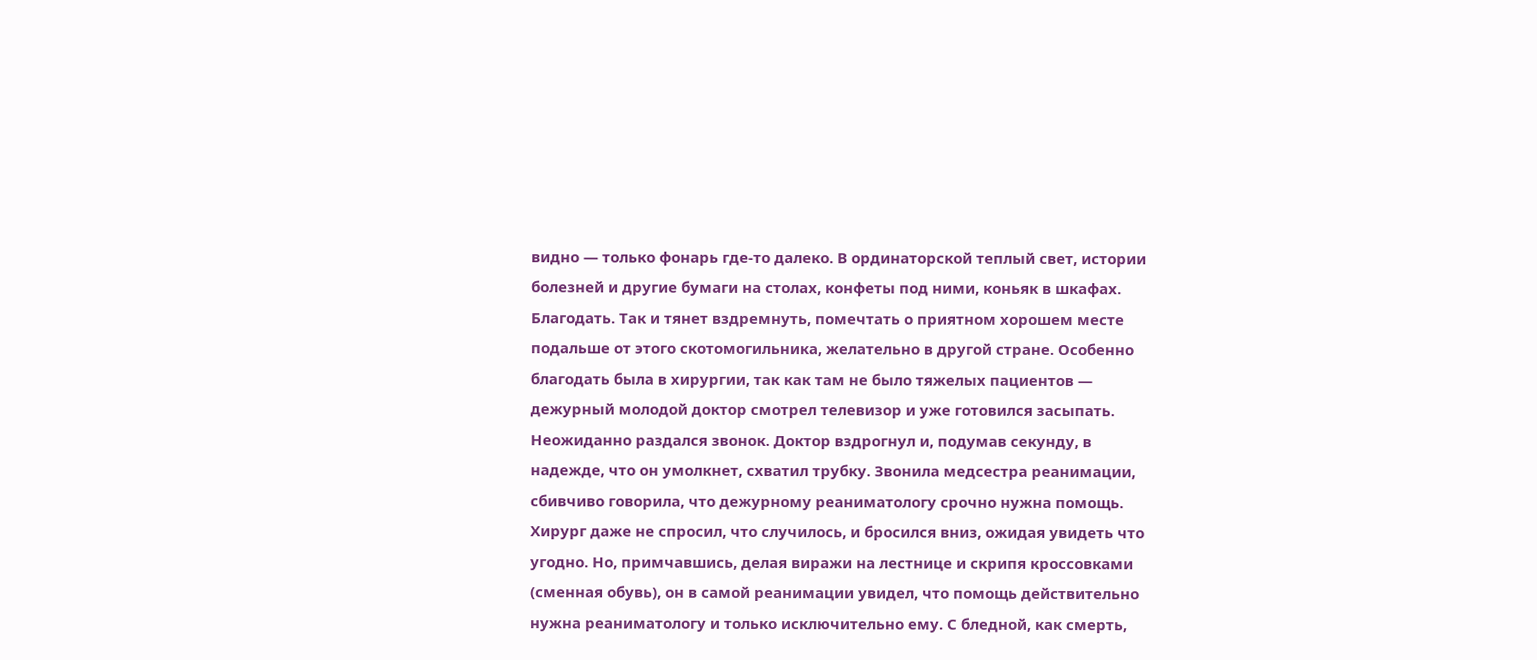видно — только фонарь где-то далеко. В ординаторской теплый свет, истории болезней и другие бумаги на столах, конфеты под ними, коньяк в шкафах. Благодать. Так и тянет вздремнуть, помечтать о приятном хорошем месте подальше от этого скотомогильника, желательно в другой стране. Особенно благодать была в хирургии, так как там не было тяжелых пациентов — дежурный молодой доктор смотрел телевизор и уже готовился засыпать. Неожиданно раздался звонок. Доктор вздрогнул и, подумав секунду, в надежде, что он умолкнет, схватил трубку. Звонила медсестра реанимации, сбивчиво говорила, что дежурному реаниматологу срочно нужна помощь. Хирург даже не спросил, что случилось, и бросился вниз, ожидая увидеть что угодно. Но, примчавшись, делая виражи на лестнице и скрипя кроссовками (сменная обувь), он в самой реанимации увидел, что помощь действительно нужна реаниматологу и только исключительно ему. С бледной, как смерть,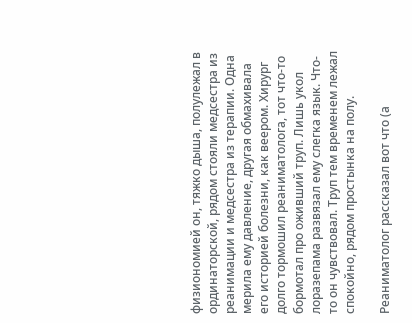физиономией он, тяжко дыша, полулежал в ординаторской, рядом стояли медсестра из реанимации и медсестра из терапии. Одна мерила ему давление, другая обмахивала его историей болезни, как веером. Хирург долго тормошил реаниматолога, тот что-то бормотал про оживший труп. Лишь укол лоразепама развязал ему слегка язык. Что-то он чувствовал. Труп тем временем лежал спокойно, рядом простынка на полу.

Реаниматолог рассказал вот что (а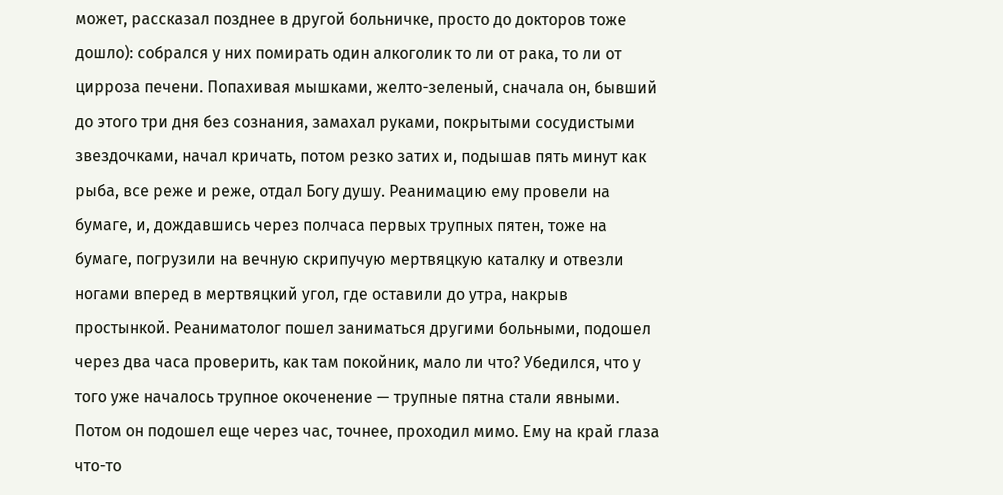может, рассказал позднее в другой больничке, просто до докторов тоже дошло): собрался у них помирать один алкоголик то ли от рака, то ли от цирроза печени. Попахивая мышками, желто-зеленый, сначала он, бывший до этого три дня без сознания, замахал руками, покрытыми сосудистыми звездочками, начал кричать, потом резко затих и, подышав пять минут как рыба, все реже и реже, отдал Богу душу. Реанимацию ему провели на бумаге, и, дождавшись через полчаса первых трупных пятен, тоже на бумаге, погрузили на вечную скрипучую мертвяцкую каталку и отвезли ногами вперед в мертвяцкий угол, где оставили до утра, накрыв простынкой. Реаниматолог пошел заниматься другими больными, подошел через два часа проверить, как там покойник, мало ли что? Убедился, что у того уже началось трупное окоченение — трупные пятна стали явными. Потом он подошел еще через час, точнее, проходил мимо. Ему на край глаза что-то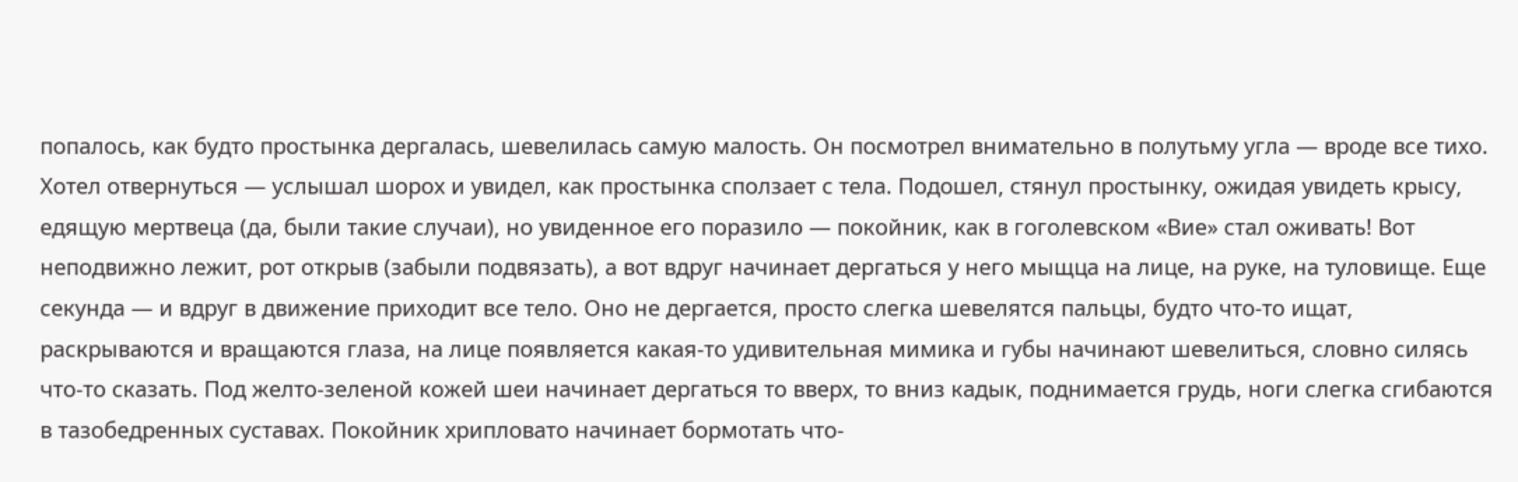попалось, как будто простынка дергалась, шевелилась самую малость. Он посмотрел внимательно в полутьму угла — вроде все тихо. Хотел отвернуться — услышал шорох и увидел, как простынка сползает с тела. Подошел, стянул простынку, ожидая увидеть крысу, едящую мертвеца (да, были такие случаи), но увиденное его поразило — покойник, как в гоголевском «Вие» стал оживать! Вот неподвижно лежит, рот открыв (забыли подвязать), а вот вдруг начинает дергаться у него мыщца на лице, на руке, на туловище. Еще секунда — и вдруг в движение приходит все тело. Оно не дергается, просто слегка шевелятся пальцы, будто что-то ищат, раскрываются и вращаются глаза, на лице появляется какая-то удивительная мимика и губы начинают шевелиться, словно силясь что-то сказать. Под желто-зеленой кожей шеи начинает дергаться то вверх, то вниз кадык, поднимается грудь, ноги слегка сгибаются в тазобедренных суставах. Покойник хрипловато начинает бормотать что-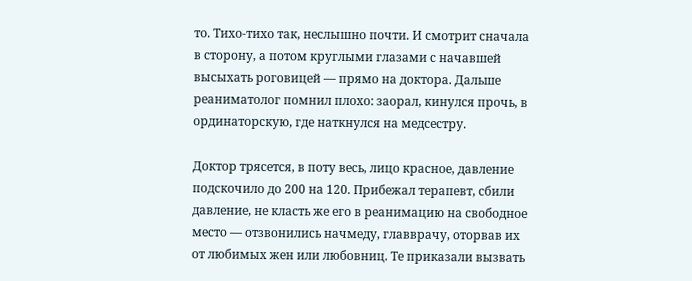то. Тихо-тихо так, неслышно почти. И смотрит сначала в сторону, а потом круглыми глазами с начавшей высыхать роговицей — прямо на доктора. Дальше реаниматолог помнил плохо: заорал, кинулся прочь, в ординаторскую, где наткнулся на медсестру.

Доктор трясется, в поту весь, лицо красное, давление подскочило до 200 на 120. Прибежал терапевт, сбили давление, не класть же его в реанимацию на свободное место — отзвонились начмеду, главврачу, оторвав их от любимых жен или любовниц. Те приказали вызвать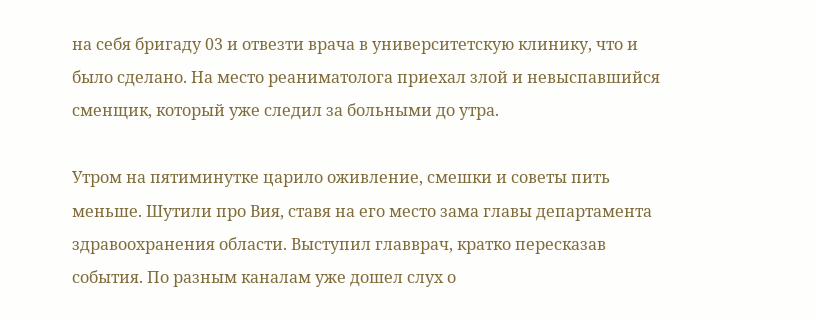на себя бригаду 03 и отвезти врача в университетскую клинику, что и было сделано. На место реаниматолога приехал злой и невыспавшийся сменщик, который уже следил за больными до утра.

Утром на пятиминутке царило оживление, смешки и советы пить меньше. Шутили про Вия, ставя на его место зама главы департамента здравоохранения области. Выступил главврач, кратко пересказав события. По разным каналам уже дошел слух о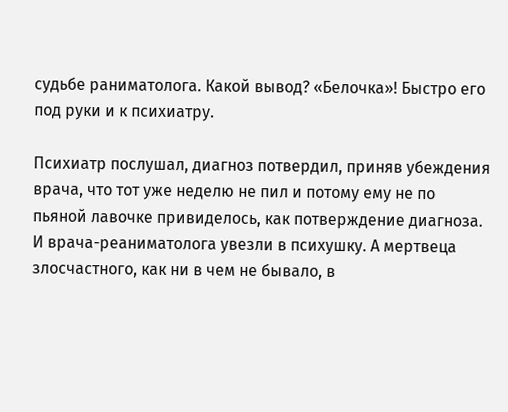судьбе раниматолога. Какой вывод? «Белочка»! Быстро его под руки и к психиатру.

Психиатр послушал, диагноз потвердил, приняв убеждения врача, что тот уже неделю не пил и потому ему не по пьяной лавочке привиделось, как потверждение диагноза. И врача-реаниматолога увезли в психушку. А мертвеца злосчастного, как ни в чем не бывало, в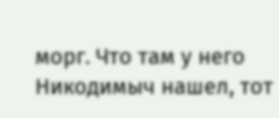морг. Что там у него Никодимыч нашел, тот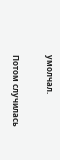умолчал.

Потом случилась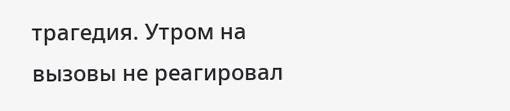трагедия. Утром на вызовы не реагировал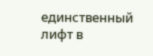единственный лифт в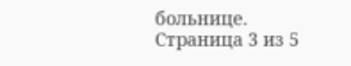больнице.
Страница 3 из 5